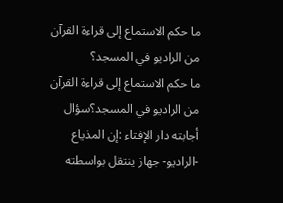ما حكم الاستماع إلى قراءة القرآن من الراديو في المسجد؟
ما حكم الاستماع إلى قراءة القرآن من الراديو في المسجد؟سؤال أجابته دار الإفتاء :إن المذياع -الراديو- جهاز ينتقل بواسطته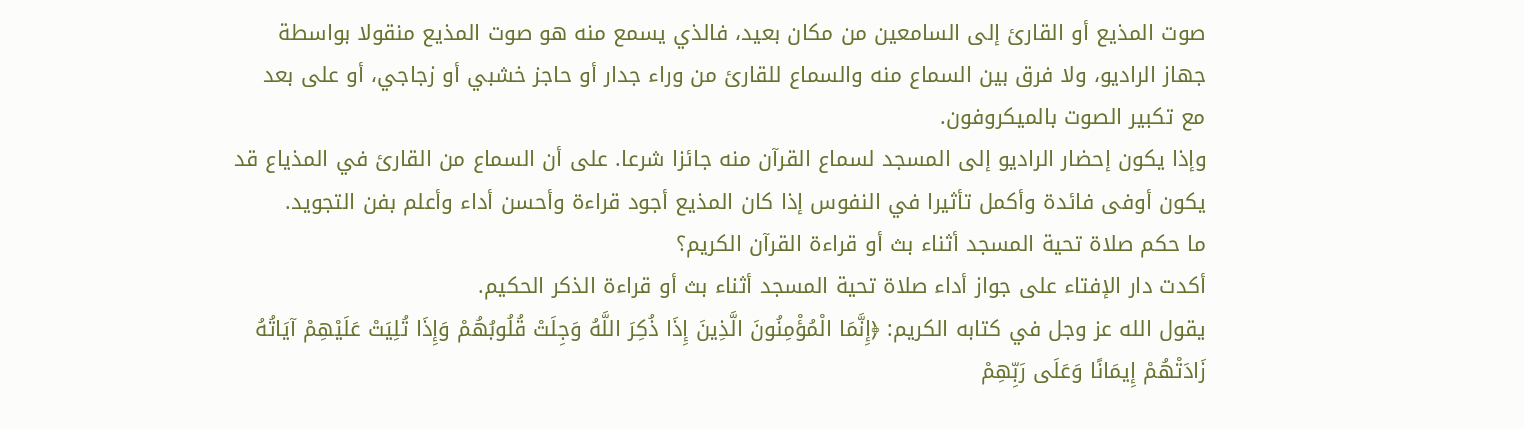صوت المذيع أو القارئ إلى السامعين من مكان بعيد، فالذي يسمع منه هو صوت المذيع منقولا بواسطة جهاز الراديو، ولا فرق بين السماع منه والسماع للقارئ من وراء جدار أو حاجز خشبي أو زجاجي، أو على بعد مع تكبير الصوت بالميكروفون.
وإذا يكون إحضار الراديو إلى المسجد لسماع القرآن منه جائزا شرعا. على أن السماع من القارئ في المذياع قد يكون أوفى فائدة وأكمل تأثيرا في النفوس إذا كان المذيع أجود قراءة وأحسن أداء وأعلم بفن التجويد.
ما حكم صلاة تحية المسجد أثناء بث أو قراءة القرآن الكريم؟
أكدت دار الإفتاء على جواز أداء صلاة تحية المسجد أثناء بث أو قراءة الذكر الحكيم.
يقول الله عز وجل في كتابه الكريم: ﴿إِنَّمَا الْمُؤْمِنُونَ الَّذِينَ إِذَا ذُكِرَ اللَّهُ وَجِلَتْ قُلُوبُهُمْ وَإِذَا تُلِيَتْ عَلَيْهِمْ آيَاتُهُ زَادَتْهُمْ إِيمَانًا وَعَلَى رَبِّهِمْ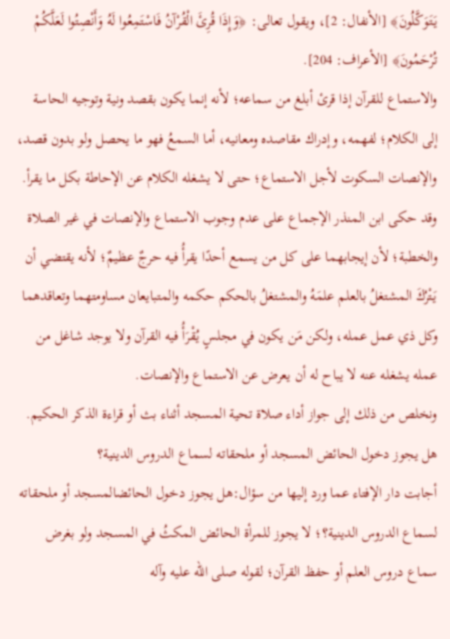يَتَوَكَّلُونَ﴾ [الأنفال: 2]، ويقول تعالى: ﴿وَإِذَا قُرِئَ الْقُرْآنُ فَاسْتَمِعُوا لَهُ وَأَنْصِتُوا لَعَلَّكُمْ تُرْحَمُونَ﴾ [الأعراف: 204].
والاستماع للقرآن إذا قرئ أبلغ من سماعه؛ لأنه إنما يكون بقصد ونية وتوجيه الحاسة إلى الكلام؛ لفهمه، وإدراك مقاصده ومعانيه، أما السمعُ فهو ما يحصل ولو بدون قصد، والإنصات السكوت لأجل الاستماع؛ حتى لا يشغله الكلام عن الإحاطة بكل ما يقرأ.
وقد حكى ابن المنذر الإجماع على عدم وجوب الاستماع والإنصات في غير الصلاة والخطبة؛ لأن إيجابهما على كل من يسمع أحدًا يقرأُ فيه حرجٌ عظيمٌ؛ لأنه يقتضي أن يَتْرُكَ المشتغلُ بالعلم علمَهُ والمشتغلُ بالحكم حكمه والمتبايعان مساومتهما وتعاقدهما وكل ذي عمل عمله، ولكن مَن يكون في مجلسٍ يُقْرَأُ فيه القرآن ولا يوجد شاغل من عمله يشغله عنه لا يباح له أن يعرض عن الاستماع والإنصات.
ونخلص من ذلك إلى جواز أداء صلاة تحية المسجد أثناء بث أو قراءة الذكر الحكيم.
هل يجوز دخول الحائض المسجد أو ملحقاته لسماع الدروس الدينية؟
أجابت دار الإفتاء عما ورد إليها من سؤال:هل يجوز دخول الحائضالمسجد أو ملحقاته لسماع الدروس الدينية؟؛ لا يجوز للمرأة الحائض المكثُ في المسجد ولو بغرض سماع دروس العلم أو حفظ القرآن؛ لقوله صلى الله عليه وآله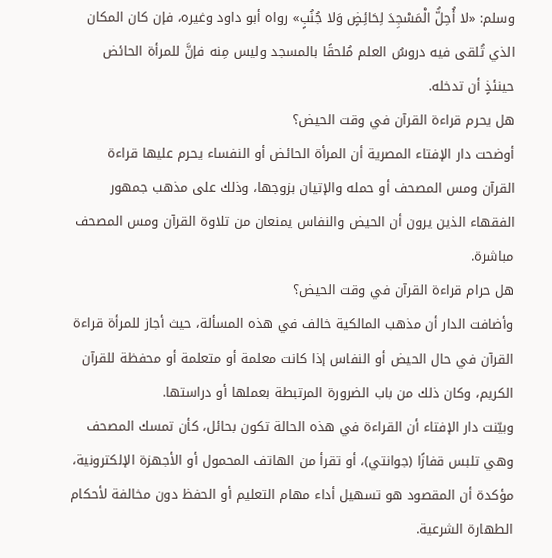وسلم: «لا أُحِلُّ الْمَسْجِدَ لِحَائِضٍ وَلا جُنُبٍ» رواه أبو داود وغيره، فإن كان المكان الذي تُلقى فيه دروسُ العلم مُلحقًا بالمسجد وليس مِنه فإنَّ للمرأة الحائض حينئذٍ أن تدخله.
هل يحرم قراءة القرآن في وقت الحيض؟
أوضحت دار الإفتاء المصرية أن المرأة الحائض أو النفساء يحرم عليها قراءة القرآن ومس المصحف أو حمله والإتيان بزوجها، وذلك على مذهب جمهور الفقهاء الذين يرون أن الحيض والنفاس يمنعان من تلاوة القرآن ومس المصحف مباشرة.
هل حرام قراءة القرآن في وقت الحيض؟
وأضافت الدار أن مذهب المالكية خالف في هذه المسألة، حيث أجاز للمرأة قراءة القرآن في حال الحيض أو النفاس إذا كانت معلمة أو متعلمة أو محفظة للقرآن الكريم، وكان ذلك من باب الضرورة المرتبطة بعملها أو دراستها.
وبيّنت دار الإفتاء أن القراءة في هذه الحالة تكون بحائل، كأن تمسك المصحف وهي تلبس قفازًا (جوانتي)، أو تقرأ من الهاتف المحمول أو الأجهزة الإلكترونية، مؤكدة أن المقصود هو تسهيل أداء مهام التعليم أو الحفظ دون مخالفة لأحكام الطهارة الشرعية.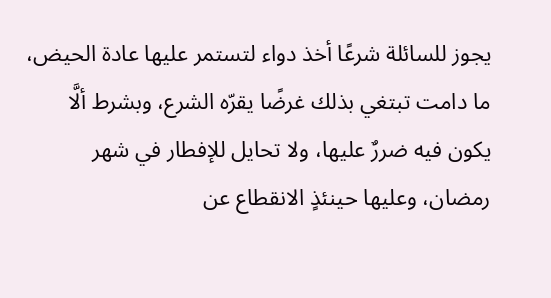يجوز للسائلة شرعًا أخذ دواء لتستمر عليها عادة الحيض، ما دامت تبتغي بذلك غرضًا يقرّه الشرع، وبشرط ألَّا يكون فيه ضررٌ عليها، ولا تحايل للإفطار في شهر رمضان، وعليها حينئذٍ الانقطاع عن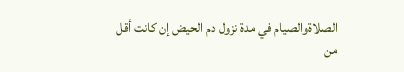الصلاةوالصيام في مدة نزول دم الحيض إن كانت أقل من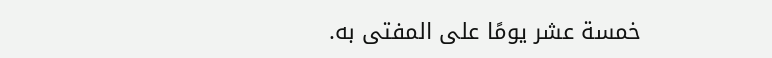خمسة عشر يومًا على المفتى به.